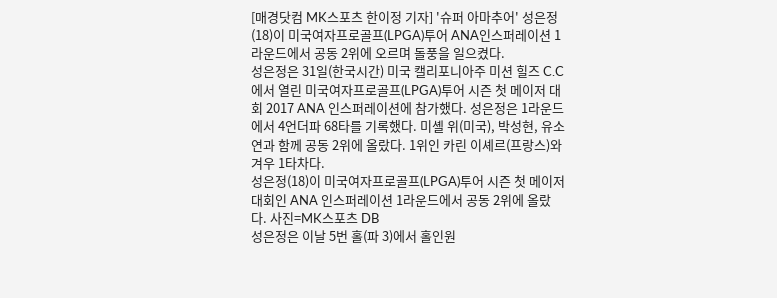[매경닷컴 MK스포츠 한이정 기자] '슈퍼 아마추어' 성은정(18)이 미국여자프로골프(LPGA)투어 ANA인스퍼레이션 1라운드에서 공동 2위에 오르며 돌풍을 일으켰다.
성은정은 31일(한국시간) 미국 캘리포니아주 미션 힐즈 C.C에서 열린 미국여자프로골프(LPGA)투어 시즌 첫 메이저 대회 2017 ANA 인스퍼레이션에 참가했다. 성은정은 1라운드에서 4언더파 68타를 기록했다. 미셸 위(미국), 박성현, 유소연과 함께 공동 2위에 올랐다. 1위인 카린 이셰르(프랑스)와 겨우 1타차다.
성은정(18)이 미국여자프로골프(LPGA)투어 시즌 첫 메이저 대회인 ANA 인스퍼레이션 1라운드에서 공동 2위에 올랐다. 사진=MK스포츠 DB
성은정은 이날 5번 홀(파 3)에서 홀인원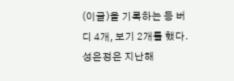(이글)을 기록하는 등 버디 4개, 보기 2개를 했다. 성은정은 지난해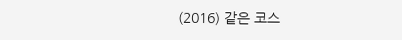(2016) 같은 코스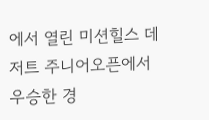에서 열린 미션힐스 데저트 주니어오픈에서 우승한 경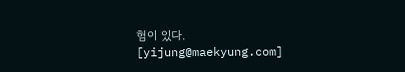험이 있다. [yijung@maekyung.com]